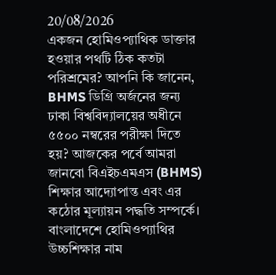20/08/2026
একজন হোমিওপ্যাথিক ডাক্তার হওয়ার পথটি ঠিক কতটা পরিশ্রমের? আপনি কি জানেন, BHMS ডিগ্রি অর্জনের জন্য ঢাকা বিশ্ববিদ্যালয়ের অধীনে ৫৫০০ নম্বরের পরীক্ষা দিতে হয়? আজকের পর্বে আমরা জানবো বিএইচএমএস (BHMS) শিক্ষার আদ্যোপান্ত এবং এর কঠোর মূল্যায়ন পদ্ধতি সম্পর্কে।
বাংলাদেশে হোমিওপ্যাথির উচ্চশিক্ষার নাম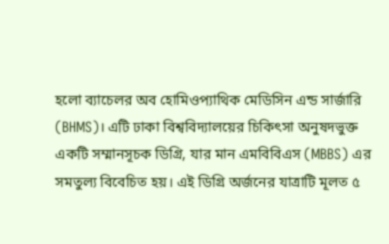হলো ব্যাচেলর অব হোমিওপ্যাথিক মেডিসিন এন্ড সার্জারি (BHMS)। এটি ঢাকা বিশ্ববিদ্যালয়ের চিকিৎসা অনুষদভুক্ত একটি সম্মানসূচক ডিগ্রি, যার মান এমবিবিএস (MBBS) এর সমতুল্য বিবেচিত হয়। এই ডিগ্রি অর্জনের যাত্রাটি মূলত ৫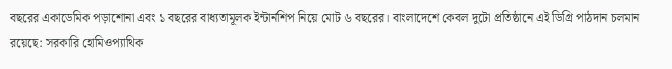বছরের একাডেমিক পড়াশোনা এবং ১ বছরের বাধ্যতামূলক ইন্টার্নশিপ নিয়ে মোট ৬ বছরের। বাংলাদেশে কেবল দুটো প্রতিষ্ঠানে এই ডিগ্রি পাঠদান চলমান রয়েছে: সরকারি হোমিওপ্যাথিক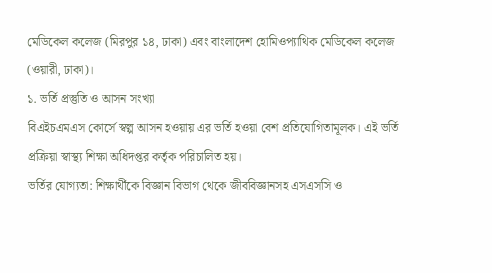মেডিকেল কলেজ (মিরপুর ১৪, ঢাকা) এবং বাংলাদেশ হোমিওপ্যাথিক মেডিকেল কলেজ (ওয়ারী, ঢাকা)।
১. ভর্তি প্রস্তুতি ও আসন সংখ্যা
বিএইচএমএস কোর্সে স্বল্প আসন হওয়ায় এর ভর্তি হওয়া বেশ প্রতিযোগিতামূলক। এই ভর্তি প্রক্রিয়া স্বাস্থ্য শিক্ষা অধিদপ্তর কর্তৃক পরিচালিত হয়।
ভর্তির যোগ্যতা: শিক্ষার্থীকে বিজ্ঞান বিভাগ থেকে জীববিজ্ঞানসহ এসএসসি ও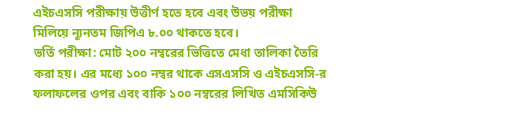এইচএসসি পরীক্ষায় উত্তীর্ণ হতে হবে এবং উভয় পরীক্ষা মিলিয়ে ন্যূনতম জিপিএ ৮.০০ থাকতে হবে।
ভর্তি পরীক্ষা: মোট ২০০ নম্বরের ভিত্তিতে মেধা তালিকা তৈরি করা হয়। এর মধ্যে ১০০ নম্বর থাকে এসএসসি ও এইচএসসি-র ফলাফলের ওপর এবং বাকি ১০০ নম্বরের লিখিত এমসিকিউ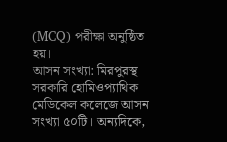(MCQ) পরীক্ষা অনুষ্ঠিত হয়।
আসন সংখ্যা: মিরপুরস্থ সরকারি হোমিওপ্যাথিক মেডিকেল কলেজে আসন সংখ্যা ৫০টি। অন্যদিকে,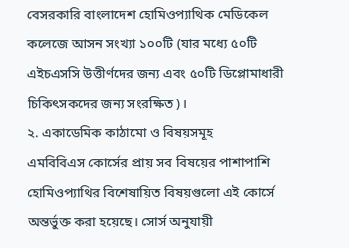বেসরকারি বাংলাদেশ হোমিওপ্যাথিক মেডিকেল কলেজে আসন সংখ্যা ১০০টি (যার মধ্যে ৫০টি এইচএসসি উত্তীর্ণদের জন্য এবং ৫০টি ডিপ্লোমাধারী চিকিৎসকদের জন্য সংরক্ষিত)।
২. একাডেমিক কাঠামো ও বিষয়সমূহ
এমবিবিএস কোর্সের প্রায় সব বিষয়ের পাশাপাশি হোমিওপ্যাথির বিশেষায়িত বিষয়গুলো এই কোর্সে অন্তর্ভুক্ত করা হয়েছে। সোর্স অনুযায়ী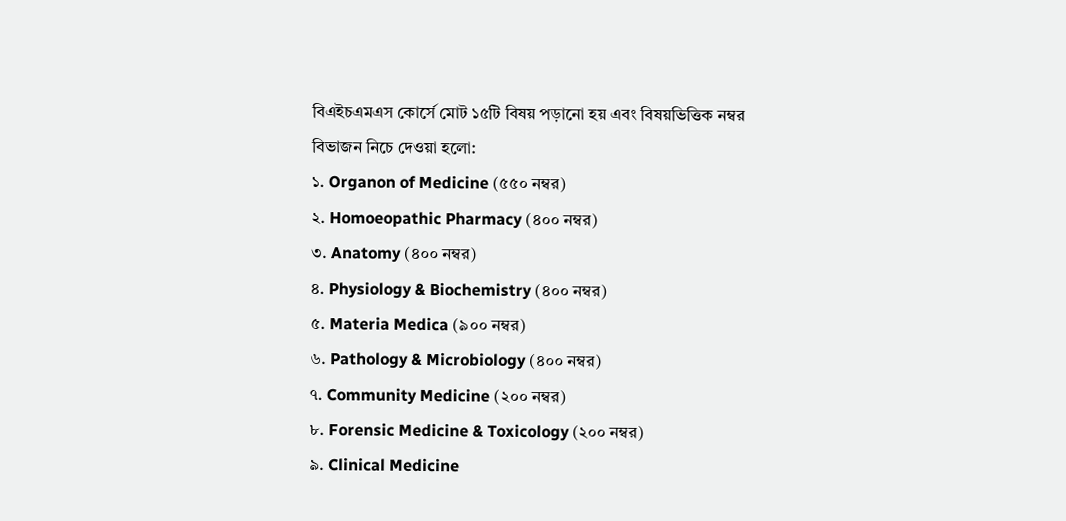বিএইচএমএস কোর্সে মোট ১৫টি বিষয় পড়ানো হয় এবং বিষয়ভিত্তিক নম্বর বিভাজন নিচে দেওয়া হলো:
১. Organon of Medicine (৫৫০ নম্বর)
২. Homoeopathic Pharmacy (৪০০ নম্বর)
৩. Anatomy (৪০০ নম্বর)
৪. Physiology & Biochemistry (৪০০ নম্বর)
৫. Materia Medica (৯০০ নম্বর)
৬. Pathology & Microbiology (৪০০ নম্বর)
৭. Community Medicine (২০০ নম্বর)
৮. Forensic Medicine & Toxicology (২০০ নম্বর)
৯. Clinical Medicine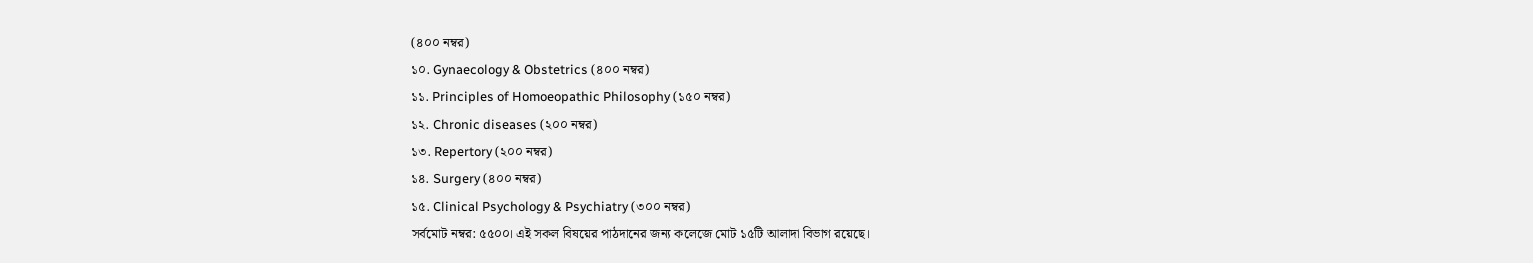(৪০০ নম্বর)
১০. Gynaecology & Obstetrics (৪০০ নম্বর)
১১. Principles of Homoeopathic Philosophy (১৫০ নম্বর)
১২. Chronic diseases (২০০ নম্বর)
১৩. Repertory (২০০ নম্বর)
১৪. Surgery (৪০০ নম্বর)
১৫. Clinical Psychology & Psychiatry (৩০০ নম্বর)
সর্বমোট নম্বর: ৫৫০০। এই সকল বিষয়ের পাঠদানের জন্য কলেজে মোট ১৫টি আলাদা বিভাগ রয়েছে।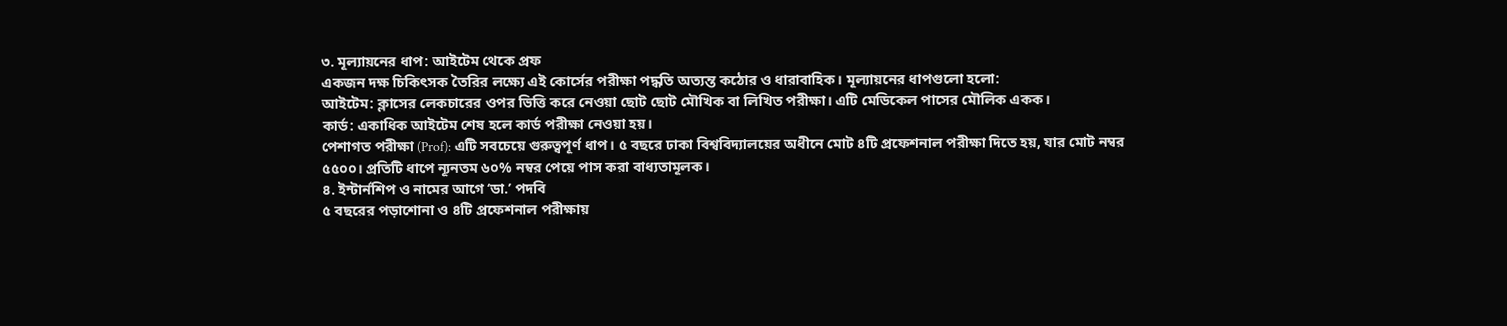৩. মূল্যায়নের ধাপ: আইটেম থেকে প্রফ
একজন দক্ষ চিকিৎসক তৈরির লক্ষ্যে এই কোর্সের পরীক্ষা পদ্ধতি অত্যন্ত কঠোর ও ধারাবাহিক। মূল্যায়নের ধাপগুলো হলো:
আইটেম: ক্লাসের লেকচারের ওপর ভিত্তি করে নেওয়া ছোট ছোট মৌখিক বা লিখিত পরীক্ষা। এটি মেডিকেল পাসের মৌলিক একক।
কার্ড: একাধিক আইটেম শেষ হলে কার্ড পরীক্ষা নেওয়া হয়।
পেশাগত পরীক্ষা (Prof): এটি সবচেয়ে গুরুত্বপূর্ণ ধাপ। ৫ বছরে ঢাকা বিশ্ববিদ্যালয়ের অধীনে মোট ৪টি প্রফেশনাল পরীক্ষা দিতে হয়, যার মোট নম্বর ৫৫০০। প্রতিটি ধাপে ন্যূনতম ৬০% নম্বর পেয়ে পাস করা বাধ্যতামূলক।
৪. ইন্টার্নশিপ ও নামের আগে ‘ডা.’ পদবি
৫ বছরের পড়াশোনা ও ৪টি প্রফেশনাল পরীক্ষায়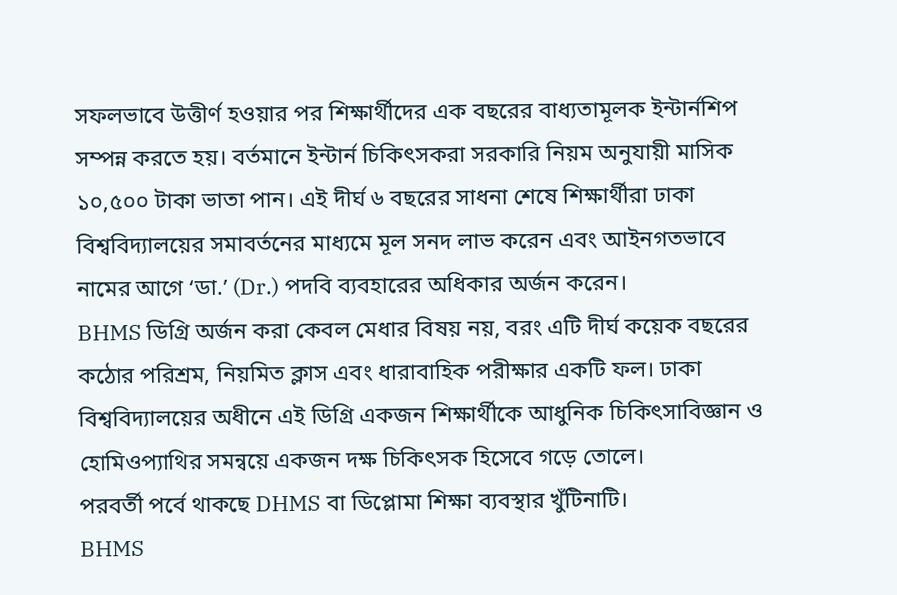সফলভাবে উত্তীর্ণ হওয়ার পর শিক্ষার্থীদের এক বছরের বাধ্যতামূলক ইন্টার্নশিপ সম্পন্ন করতে হয়। বর্তমানে ইন্টার্ন চিকিৎসকরা সরকারি নিয়ম অনুযায়ী মাসিক ১০,৫০০ টাকা ভাতা পান। এই দীর্ঘ ৬ বছরের সাধনা শেষে শিক্ষার্থীরা ঢাকা বিশ্ববিদ্যালয়ের সমাবর্তনের মাধ্যমে মূল সনদ লাভ করেন এবং আইনগতভাবে নামের আগে ‘ডা.’ (Dr.) পদবি ব্যবহারের অধিকার অর্জন করেন।
BHMS ডিগ্রি অর্জন করা কেবল মেধার বিষয় নয়, বরং এটি দীর্ঘ কয়েক বছরের কঠোর পরিশ্রম, নিয়মিত ক্লাস এবং ধারাবাহিক পরীক্ষার একটি ফল। ঢাকা বিশ্ববিদ্যালয়ের অধীনে এই ডিগ্রি একজন শিক্ষার্থীকে আধুনিক চিকিৎসাবিজ্ঞান ও হোমিওপ্যাথির সমন্বয়ে একজন দক্ষ চিকিৎসক হিসেবে গড়ে তোলে।
পরবর্তী পর্বে থাকছে DHMS বা ডিপ্লোমা শিক্ষা ব্যবস্থার খুঁটিনাটি।
BHMS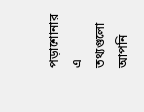পড়াশোনার এ তথ্যগুলো আপনি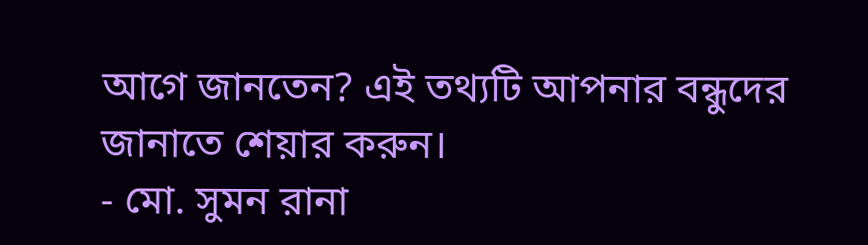আগে জানতেন? এই তথ্যটি আপনার বন্ধুদের জানাতে শেয়ার করুন।
- মো. সুমন রানা